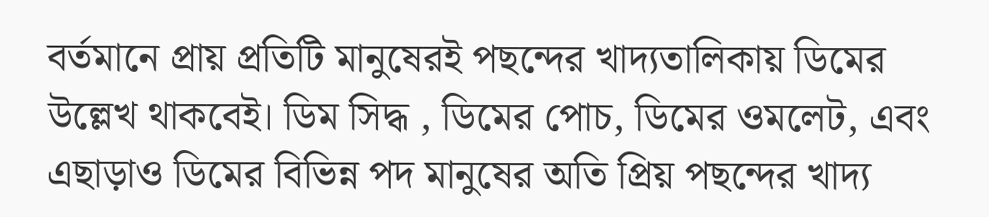বর্তমানে প্রায় প্রতিটি মানুষেরই পছন্দের খাদ্যতালিকায় ডিমের উল্লেখ থাকবেই। ডিম সিদ্ধ , ডিমের পোচ, ডিমের ওমলেট, এবং এছাড়াও ডিমের বিভিন্ন পদ মানুষের অতি প্রিয় পছন্দের খাদ্য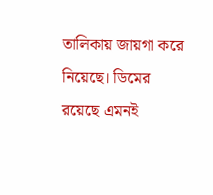তালিকায় জায়গা করে নিয়েছে। ডিমের রয়েছে এমনই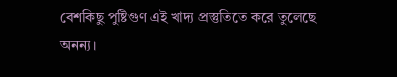বেশকিছু পুষ্টিগুণ এই খাদ্য প্রস্তুতিতে করে তুলেছে অনন্য।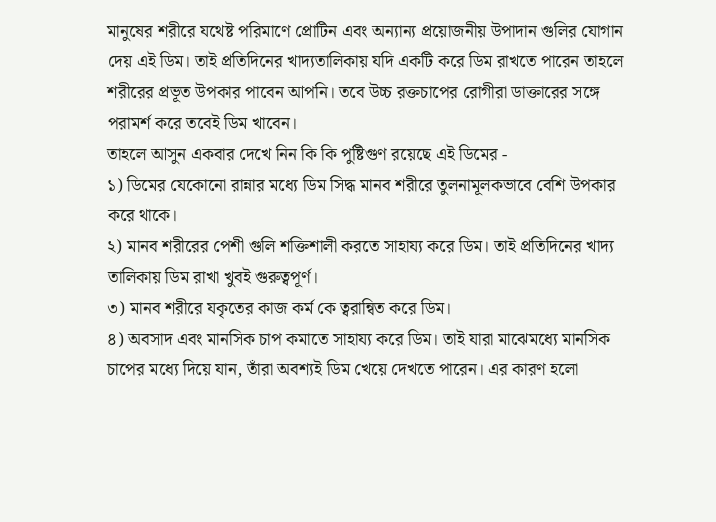মানুষের শরীরে যথেষ্ট পরিমাণে প্রোটিন এবং অন্যান্য প্রয়োজনীয় উপাদান গুলির যোগান দেয় এই ডিম। তাই প্রতিদিনের খাদ্যতালিকায় যদি একটি করে ডিম রাখতে পারেন তাহলে শরীরের প্রভূত উপকার পাবেন আপনি। তবে উচ্চ রক্তচাপের রোগীরা ডাক্তারের সঙ্গে পরামর্শ করে তবেই ডিম খাবেন।
তাহলে আসুন একবার দেখে নিন কি কি পুষ্টিগুণ রয়েছে এই ডিমের -
১) ডিমের যেকোনো রান্নার মধ্যে ডিম সিদ্ধ মানব শরীরে তুলনামূলকভাবে বেশি উপকার করে থাকে।
২) মানব শরীরের পেশী গুলি শক্তিশালী করতে সাহায্য করে ডিম। তাই প্রতিদিনের খাদ্য তালিকায় ডিম রাখা খুবই গুরুত্বপূর্ণ।
৩) মানব শরীরে যকৃতের কাজ কর্ম কে ত্বরান্বিত করে ডিম।
৪) অবসাদ এবং মানসিক চাপ কমাতে সাহায্য করে ডিম। তাই যারা মাঝেমধ্যে মানসিক চাপের মধ্যে দিয়ে যান, তাঁরা অবশ্যই ডিম খেয়ে দেখতে পারেন। এর কারণ হলো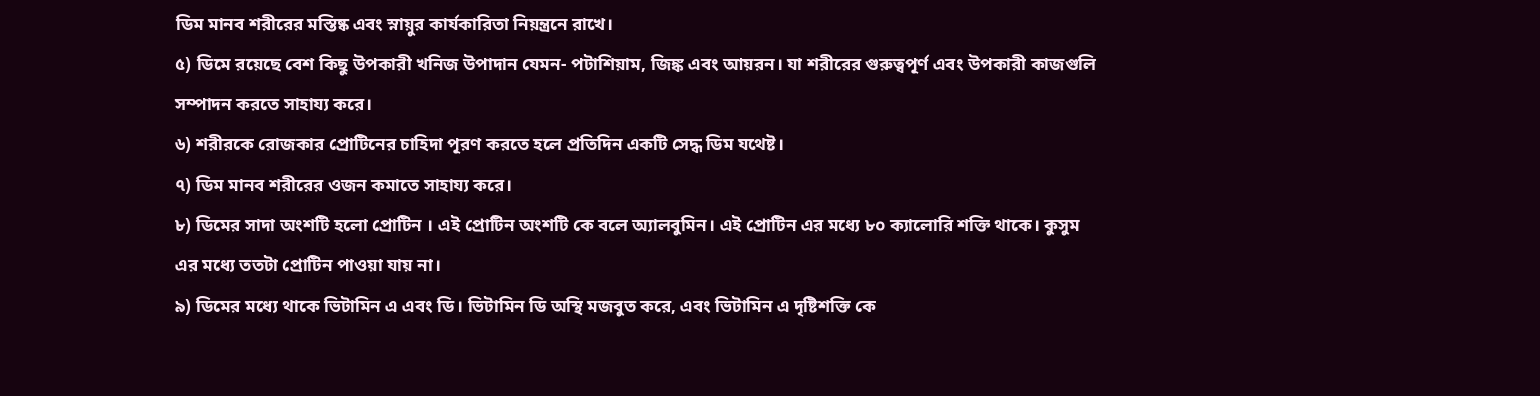ডিম মানব শরীরের মস্তিষ্ক এবং স্নায়ুর কার্যকারিতা নিয়ন্ত্রনে রাখে।
৫) ডিমে রয়েছে বেশ কিছু উপকারী খনিজ উপাদান যেমন- পটাশিয়াম, জিঙ্ক এবং আয়রন। যা শরীরের গুরুত্বপূর্ণ এবং উপকারী কাজগুলি সম্পাদন করতে সাহায্য করে।
৬) শরীরকে রোজকার প্রোটিনের চাহিদা পূরণ করতে হলে প্রতিদিন একটি সেদ্ধ ডিম যথেষ্ট।
৭) ডিম মানব শরীরের ওজন কমাতে সাহায্য করে।
৮) ডিমের সাদা অংশটি হলো প্রোটিন । এই প্রোটিন অংশটি কে বলে অ্যালবুমিন। এই প্রোটিন এর মধ্যে ৮০ ক্যালোরি শক্তি থাকে। কুসুম এর মধ্যে ততটা প্রোটিন পাওয়া যায় না।
৯) ডিমের মধ্যে থাকে ভিটামিন এ এবং ডি। ভিটামিন ডি অস্থি মজবুত করে, এবং ভিটামিন এ দৃষ্টিশক্তি কে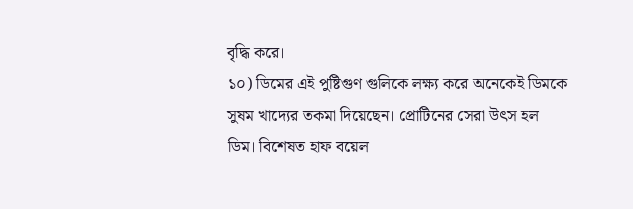বৃদ্ধি করে।
১০) ডিমের এই পুষ্টিগুণ গুলিকে লক্ষ্য করে অনেকেই ডিমকে সুষম খাদ্যের তকমা দিয়েছেন। প্রোটিনের সেরা উৎস হল ডিম। বিশেষত হাফ বয়েল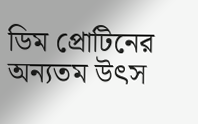ডিম প্রোটিনের অন্যতম উৎস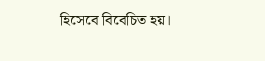হিসেবে বিবেচিত হয়।